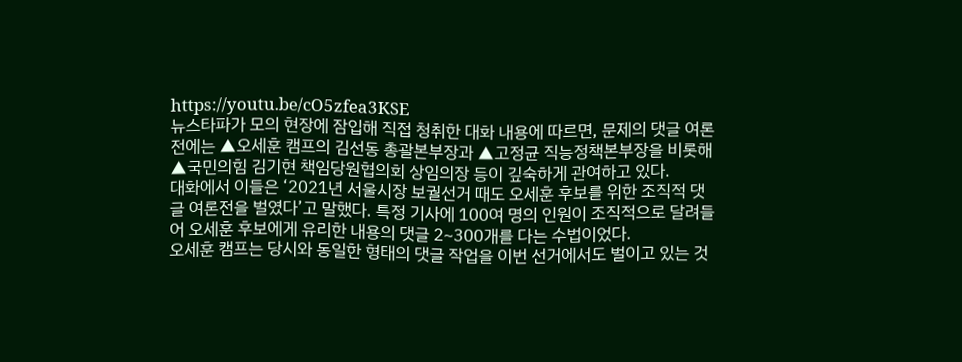https://youtu.be/cO5zfea3KSE
뉴스타파가 모의 현장에 잠입해 직접 청취한 대화 내용에 따르면, 문제의 댓글 여론전에는 ▲오세훈 캠프의 김선동 총괄본부장과 ▲고정균 직능정책본부장을 비롯해 ▲국민의힘 김기현 책임당원협의회 상임의장 등이 깊숙하게 관여하고 있다.
대화에서 이들은 ‘2021년 서울시장 보궐선거 때도 오세훈 후보를 위한 조직적 댓글 여론전을 벌였다’고 말했다. 특정 기사에 100여 명의 인원이 조직적으로 달려들어 오세훈 후보에게 유리한 내용의 댓글 2~300개를 다는 수법이었다.
오세훈 캠프는 당시와 동일한 형태의 댓글 작업을 이번 선거에서도 벌이고 있는 것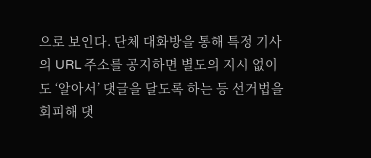으로 보인다. 단체 대화방을 통해 특정 기사의 URL 주소를 공지하면 별도의 지시 없이도 ‘알아서’ 댓글을 달도록 하는 등 선거법을 회피해 댓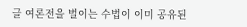글 여론전을 벌이는 수법이 이미 공유된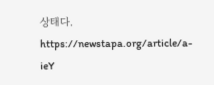상태다.
https://newstapa.org/article/a-ieY